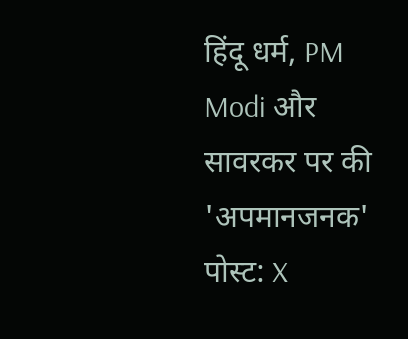हिंदू धर्म, PM Modi और सावरकर पर की 'अपमानजनक' पोस्ट: X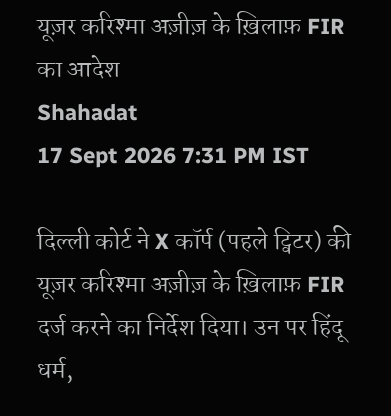यूज़र करिश्मा अज़ीज़ के ख़िलाफ़ FIR का आदेश
Shahadat
17 Sept 2026 7:31 PM IST

दिल्ली कोर्ट ने X कॉर्प (पहले ट्विटर) की यूज़र करिश्मा अज़ीज़ के ख़िलाफ़ FIR दर्ज करने का निर्देश दिया। उन पर हिंदू धर्म,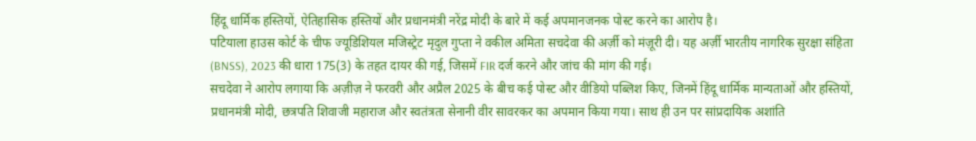हिंदू धार्मिक हस्तियों, ऐतिहासिक हस्तियों और प्रधानमंत्री नरेंद्र मोदी के बारे में कई अपमानजनक पोस्ट करने का आरोप है।
पटियाला हाउस कोर्ट के चीफ ज्यूडिशियल मजिस्ट्रेट मृदुल गुप्ता ने वकील अमिता सचदेवा की अर्ज़ी को मंज़ूरी दी। यह अर्ज़ी भारतीय नागरिक सुरक्षा संहिता (BNSS), 2023 की धारा 175(3) के तहत दायर की गई, जिसमें FIR दर्ज करने और जांच की मांग की गई।
सचदेवा ने आरोप लगाया कि अज़ीज़ ने फरवरी और अप्रैल 2025 के बीच कई पोस्ट और वीडियो पब्लिश किए, जिनमें हिंदू धार्मिक मान्यताओं और हस्तियों, प्रधानमंत्री मोदी, छत्रपति शिवाजी महाराज और स्वतंत्रता सेनानी वीर सावरकर का अपमान किया गया। साथ ही उन पर सांप्रदायिक अशांति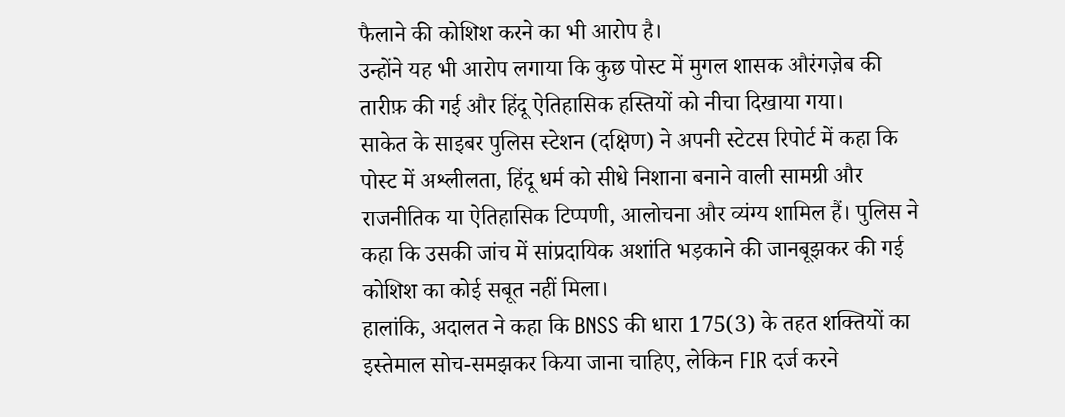फैलाने की कोशिश करने का भी आरोप है।
उन्होंने यह भी आरोप लगाया कि कुछ पोस्ट में मुगल शासक औरंगज़ेब की तारीफ़ की गई और हिंदू ऐतिहासिक हस्तियों को नीचा दिखाया गया।
साकेत के साइबर पुलिस स्टेशन (दक्षिण) ने अपनी स्टेटस रिपोर्ट में कहा कि पोस्ट में अश्लीलता, हिंदू धर्म को सीधे निशाना बनाने वाली सामग्री और राजनीतिक या ऐतिहासिक टिप्पणी, आलोचना और व्यंग्य शामिल हैं। पुलिस ने कहा कि उसकी जांच में सांप्रदायिक अशांति भड़काने की जानबूझकर की गई कोशिश का कोई सबूत नहीं मिला।
हालांकि, अदालत ने कहा कि BNSS की धारा 175(3) के तहत शक्तियों का इस्तेमाल सोच-समझकर किया जाना चाहिए, लेकिन FIR दर्ज करने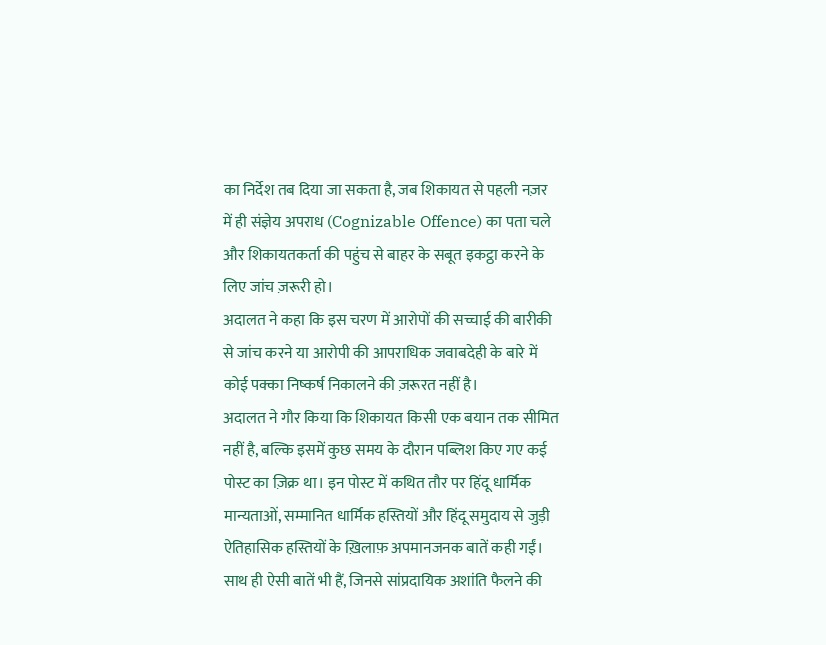का निर्देश तब दिया जा सकता है, जब शिकायत से पहली नज़र में ही संज्ञेय अपराध (Cognizable Offence) का पता चले और शिकायतकर्ता की पहुंच से बाहर के सबूत इकट्ठा करने के लिए जांच ज़रूरी हो।
अदालत ने कहा कि इस चरण में आरोपों की सच्चाई की बारीकी से जांच करने या आरोपी की आपराधिक जवाबदेही के बारे में कोई पक्का निष्कर्ष निकालने की ज़रूरत नहीं है।
अदालत ने गौर किया कि शिकायत किसी एक बयान तक सीमित नहीं है, बल्कि इसमें कुछ समय के दौरान पब्लिश किए गए कई पोस्ट का ज़िक्र था। इन पोस्ट में कथित तौर पर हिंदू धार्मिक मान्यताओं, सम्मानित धार्मिक हस्तियों और हिंदू समुदाय से जुड़ी ऐतिहासिक हस्तियों के ख़िलाफ़ अपमानजनक बातें कही गईं। साथ ही ऐसी बातें भी हैं, जिनसे सांप्रदायिक अशांति फैलने की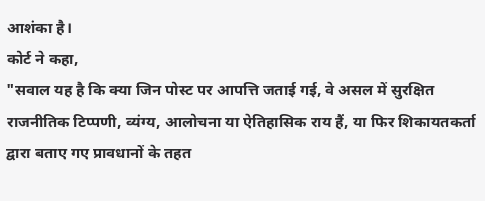आशंका है।
कोर्ट ने कहा,
"सवाल यह है कि क्या जिन पोस्ट पर आपत्ति जताई गई, वे असल में सुरक्षित राजनीतिक टिप्पणी, व्यंग्य, आलोचना या ऐतिहासिक राय हैं, या फिर शिकायतकर्ता द्वारा बताए गए प्रावधानों के तहत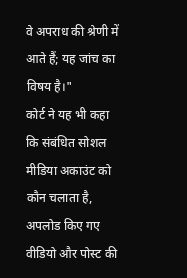वे अपराध की श्रेणी में आते हैं; यह जांच का विषय है।"
कोर्ट ने यह भी कहा कि संबंधित सोशल मीडिया अकाउंट को कौन चलाता है, अपलोड किए गए वीडियो और पोस्ट की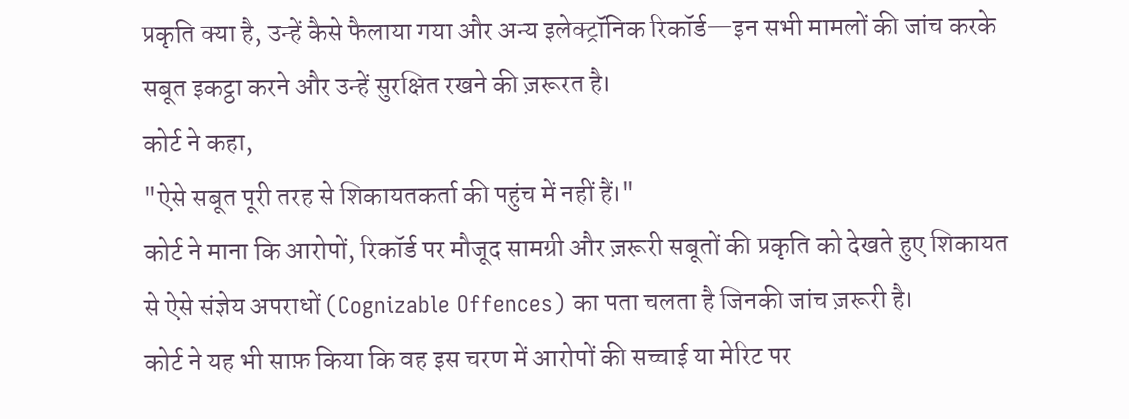प्रकृति क्या है, उन्हें कैसे फैलाया गया और अन्य इलेक्ट्रॉनिक रिकॉर्ड—इन सभी मामलों की जांच करके सबूत इकट्ठा करने और उन्हें सुरक्षित रखने की ज़रूरत है।
कोर्ट ने कहा,
"ऐसे सबूत पूरी तरह से शिकायतकर्ता की पहुंच में नहीं हैं।"
कोर्ट ने माना कि आरोपों, रिकॉर्ड पर मौजूद सामग्री और ज़रूरी सबूतों की प्रकृति को देखते हुए शिकायत से ऐसे संज्ञेय अपराधों (Cognizable Offences) का पता चलता है जिनकी जांच ज़रूरी है।
कोर्ट ने यह भी साफ़ किया कि वह इस चरण में आरोपों की सच्चाई या मेरिट पर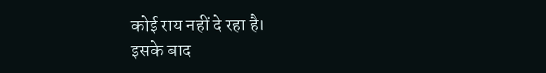कोई राय नहीं दे रहा है।
इसके बाद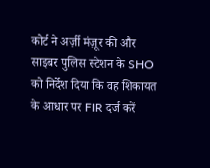कोर्ट ने अर्ज़ी मंज़ूर की और साइबर पुलिस स्टेशन के SHO को निर्देश दिया कि वह शिकायत के आधार पर FIR दर्ज करें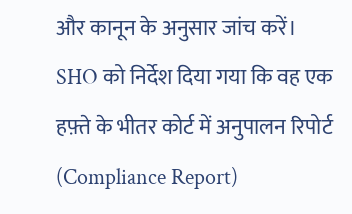और कानून के अनुसार जांच करें।
SHO को निर्देश दिया गया कि वह एक हफ़्ते के भीतर कोर्ट में अनुपालन रिपोर्ट (Compliance Report)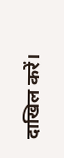दाखिल करें।